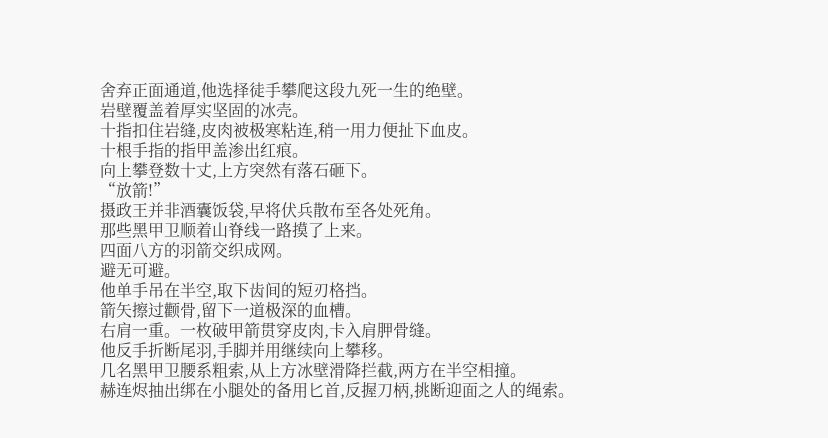舍弃正面通道,他选择徒手攀爬这段九死一生的绝壁。
岩壁覆盖着厚实坚固的冰壳。
十指扣住岩缝,皮肉被极寒粘连,稍一用力便扯下血皮。
十根手指的指甲盖渗出红痕。
向上攀登数十丈,上方突然有落石砸下。
“放箭!”
摄政王并非酒囊饭袋,早将伏兵散布至各处死角。
那些黑甲卫顺着山脊线一路摸了上来。
四面八方的羽箭交织成网。
避无可避。
他单手吊在半空,取下齿间的短刃格挡。
箭矢擦过颧骨,留下一道极深的血槽。
右肩一重。一枚破甲箭贯穿皮肉,卡入肩胛骨缝。
他反手折断尾羽,手脚并用继续向上攀移。
几名黑甲卫腰系粗索,从上方冰壁滑降拦截,两方在半空相撞。
赫连烬抽出绑在小腿处的备用匕首,反握刀柄,挑断迎面之人的绳索。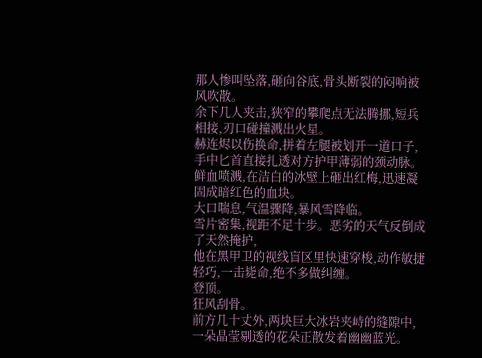那人惨叫坠落,砸向谷底,骨头断裂的闷响被风吹散。
余下几人夹击,狭窄的攀爬点无法腾挪,短兵相接,刃口碰撞溅出火星。
赫连烬以伤换命,拼着左腿被划开一道口子,手中匕首直接扎透对方护甲薄弱的颈动脉。
鲜血喷溅,在洁白的冰壁上砸出红梅,迅速凝固成暗红色的血块。
大口喘息,气温骤降,暴风雪降临。
雪片密集,视距不足十步。恶劣的天气反倒成了天然掩护,
他在黑甲卫的视线盲区里快速穿梭,动作敏捷轻巧,一击毙命,绝不多做纠缠。
登顶。
狂风刮骨。
前方几十丈外,两块巨大冰岩夹峙的缝隙中,一朵晶莹剔透的花朵正散发着幽幽蓝光。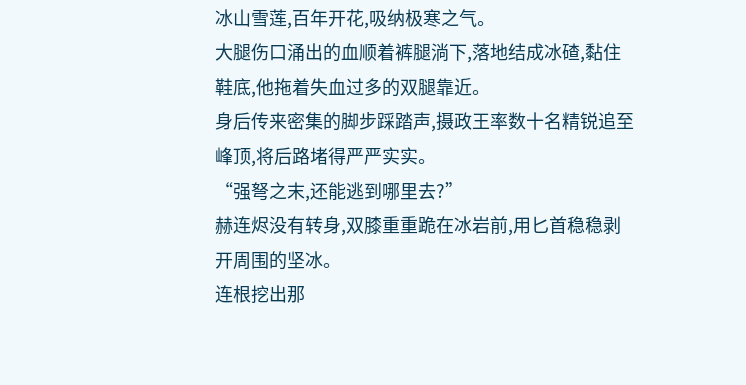冰山雪莲,百年开花,吸纳极寒之气。
大腿伤口涌出的血顺着裤腿淌下,落地结成冰碴,黏住鞋底,他拖着失血过多的双腿靠近。
身后传来密集的脚步踩踏声,摄政王率数十名精锐追至峰顶,将后路堵得严严实实。
“强弩之末,还能逃到哪里去?”
赫连烬没有转身,双膝重重跪在冰岩前,用匕首稳稳剥开周围的坚冰。
连根挖出那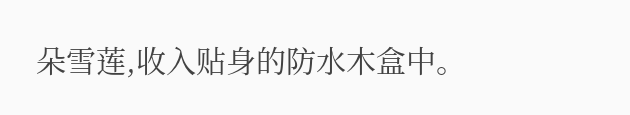朵雪莲,收入贴身的防水木盒中。